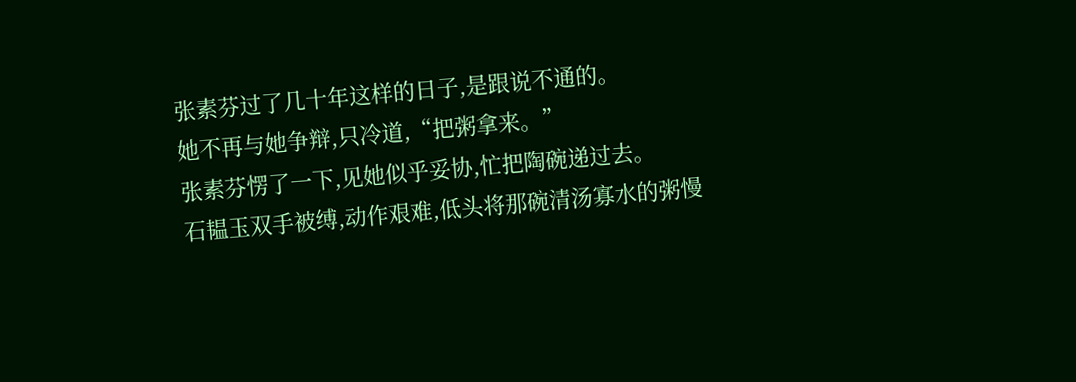张素芬过了几十年这样的日子,是跟说不通的。
她不再与她争辩,只冷道,“把粥拿来。”
张素芬愣了一下,见她似乎妥协,忙把陶碗递过去。
石韫玉双手被缚,动作艰难,低头将那碗清汤寡水的粥慢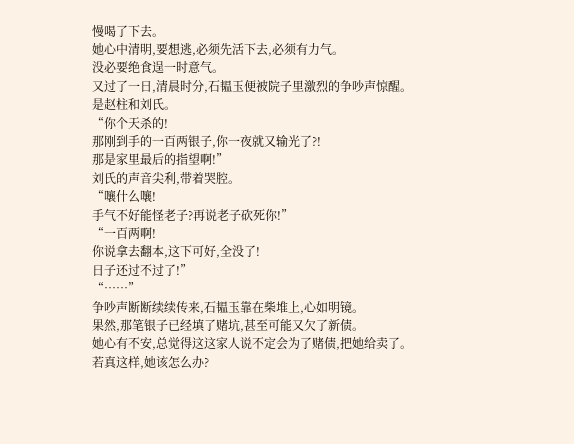慢喝了下去。
她心中清明,要想逃,必须先活下去,必须有力气。
没必要绝食逞一时意气。
又过了一日,清晨时分,石韫玉便被院子里激烈的争吵声惊醒。
是赵柱和刘氏。
“你个天杀的!
那刚到手的一百两银子,你一夜就又输光了?!
那是家里最后的指望啊!”
刘氏的声音尖利,带着哭腔。
“嚷什么嚷!
手气不好能怪老子?再说老子砍死你!”
“一百两啊!
你说拿去翻本,这下可好,全没了!
日子还过不过了!”
“……”
争吵声断断续续传来,石韫玉靠在柴堆上,心如明镜。
果然,那笔银子已经填了赌坑,甚至可能又欠了新债。
她心有不安,总觉得这这家人说不定会为了赌债,把她给卖了。
若真这样,她该怎么办?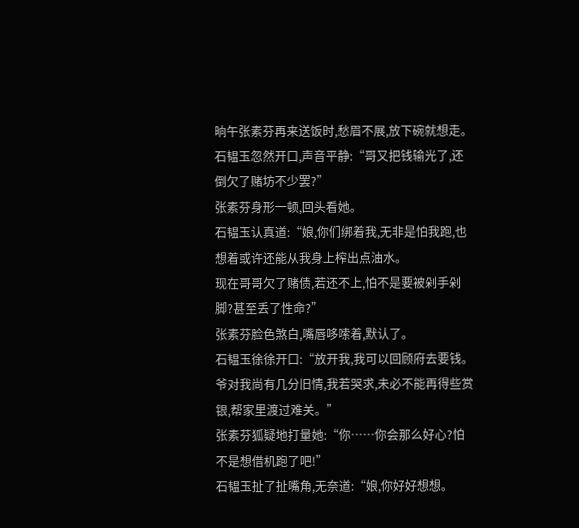晌午张素芬再来送饭时,愁眉不展,放下碗就想走。
石韫玉忽然开口,声音平静:“哥又把钱输光了,还倒欠了赌坊不少罢?”
张素芬身形一顿,回头看她。
石韫玉认真道:“娘,你们绑着我,无非是怕我跑,也想着或许还能从我身上榨出点油水。
现在哥哥欠了赌债,若还不上,怕不是要被剁手剁脚?甚至丢了性命?”
张素芬脸色煞白,嘴唇哆嗦着,默认了。
石韫玉徐徐开口:“放开我,我可以回顾府去要钱。
爷对我尚有几分旧情,我若哭求,未必不能再得些赏银,帮家里渡过难关。”
张素芬狐疑地打量她:“你……你会那么好心?怕不是想借机跑了吧!”
石韫玉扯了扯嘴角,无奈道:“娘,你好好想想。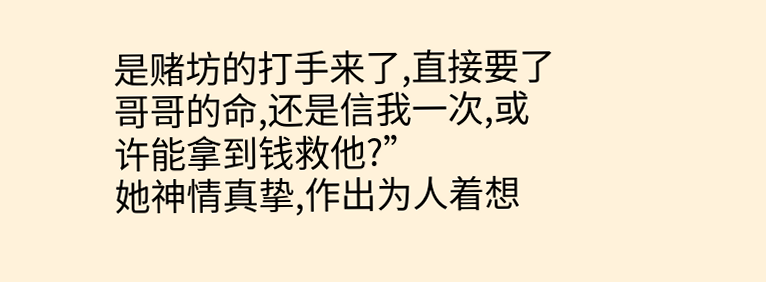是赌坊的打手来了,直接要了哥哥的命,还是信我一次,或许能拿到钱救他?”
她神情真挚,作出为人着想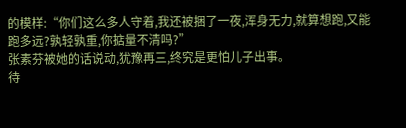的模样:“你们这么多人守着,我还被捆了一夜,浑身无力,就算想跑,又能跑多远?孰轻孰重,你掂量不清吗?”
张素芬被她的话说动,犹豫再三,终究是更怕儿子出事。
待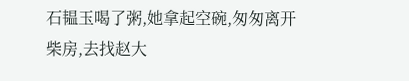石韫玉喝了粥,她拿起空碗,匆匆离开柴房,去找赵大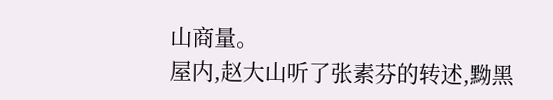山商量。
屋内,赵大山听了张素芬的转述,黝黑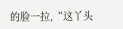的脸一拉,“这丫头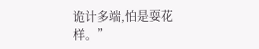诡计多端,怕是耍花样。”